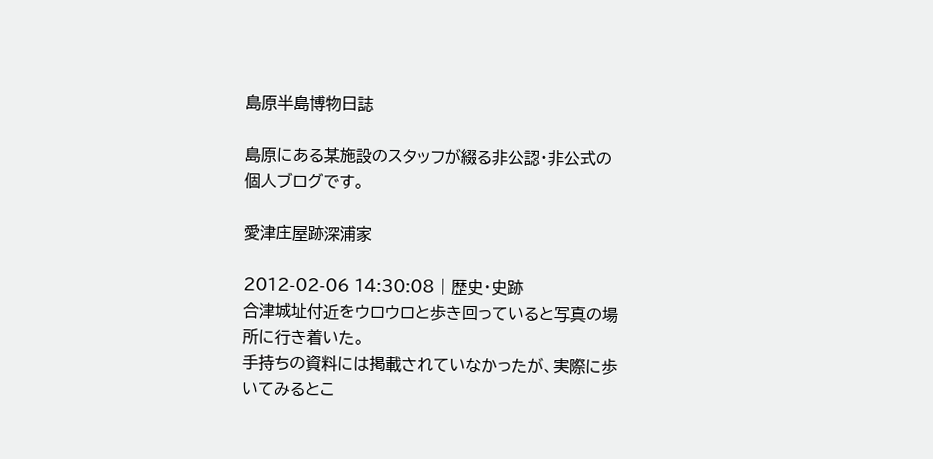島原半島博物日誌

島原にある某施設のスタッフが綴る非公認・非公式の個人ブログです。

愛津庄屋跡深浦家

2012-02-06 14:30:08 | 歴史・史跡
合津城址付近をウロウロと歩き回っていると写真の場所に行き着いた。
手持ちの資料には掲載されていなかったが、実際に歩いてみるとこ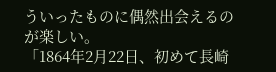ういったものに偶然出会えるのが楽しい。
「1864年2月22日、初めて長崎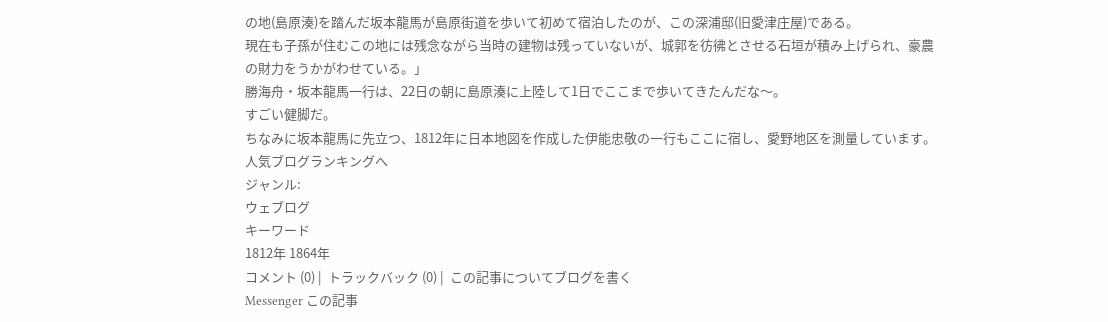の地(島原湊)を踏んだ坂本龍馬が島原街道を歩いて初めて宿泊したのが、この深浦邸(旧愛津庄屋)である。
現在も子孫が住むこの地には残念ながら当時の建物は残っていないが、城郭を彷彿とさせる石垣が積み上げられ、豪農の財力をうかがわせている。」
勝海舟・坂本龍馬一行は、22日の朝に島原湊に上陸して1日でここまで歩いてきたんだな〜。
すごい健脚だ。
ちなみに坂本龍馬に先立つ、1812年に日本地図を作成した伊能忠敬の一行もここに宿し、愛野地区を測量しています。
人気ブログランキングへ
ジャンル:
ウェブログ
キーワード
1812年 1864年
コメント (0) |  トラックバック (0) |  この記事についてブログを書く
Messenger この記事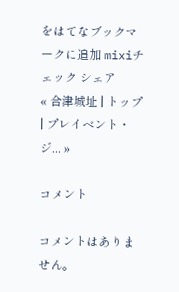をはてなブックマークに追加 mixiチェック シェア
« 合津城址 | トップ | プレイベント・ジ... »

コメント

コメントはありません。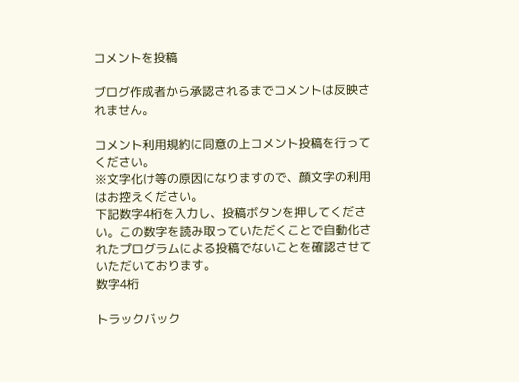コメントを投稿

ブログ作成者から承認されるまでコメントは反映されません。

コメント利用規約に同意の上コメント投稿を行ってください。
※文字化け等の原因になりますので、顔文字の利用はお控えください。
下記数字4桁を入力し、投稿ボタンを押してください。この数字を読み取っていただくことで自動化されたプログラムによる投稿でないことを確認させていただいております。
数字4桁

トラックバック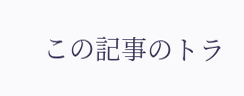この記事のトラ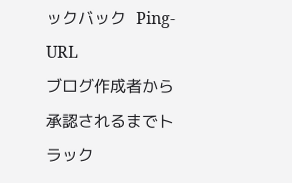ックバック  Ping-URL
ブログ作成者から承認されるまでトラック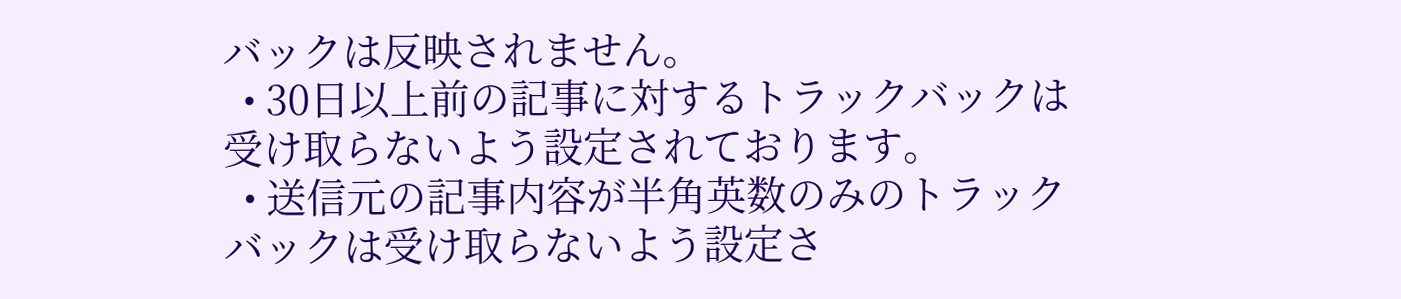バックは反映されません。
  • 30日以上前の記事に対するトラックバックは受け取らないよう設定されております。
  • 送信元の記事内容が半角英数のみのトラックバックは受け取らないよう設定さ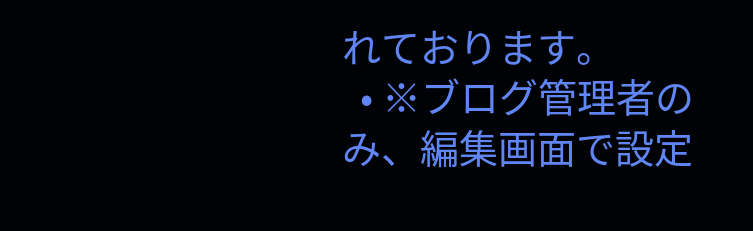れております。
  • ※ブログ管理者のみ、編集画面で設定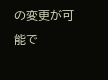の変更が可能で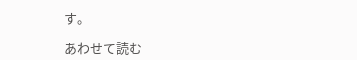す。

あわせて読む